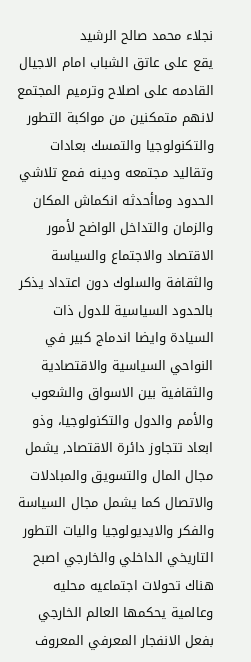نجلاء محمد صالح الرشيد
يقع على عاتق الشباب امام الاجيال القادمه على اصلاح وترميم المجتمع لانهم متمكنين من مواكبة التطور والتكنولوجيا والتمسك بعادات وتقاليد مجتمعه ودينه فمع تلاشي الحدود وماأحدثه انكماش المكان والزمان والتداخل الواضح لأمور الاقتصاد والاجتماع والسياسة والثقافة والسلوك دون اعتداد يذكر بالحدود السياسية للدول ذات السيادة وايضا اندماج كبير في النواحي السياسية والاقتصادية والثقافية بين الاسواق والشعوب والأمم والدول والتكنولوجيا، وذو ابعاد تتجاوز دائرة الاقتصاد, يشمل مجال المال والتسويق والمبادلات والاتصال كما يشمل مجال السياسة والفكر والايديولوجيا واليات التطور التاريخي الداخلي والخارجي اصبح هناك تحولات اجتماعيه محليه وعالمية يحكمها العالم الخارجي بفعل الانفجار المعرفي المعروف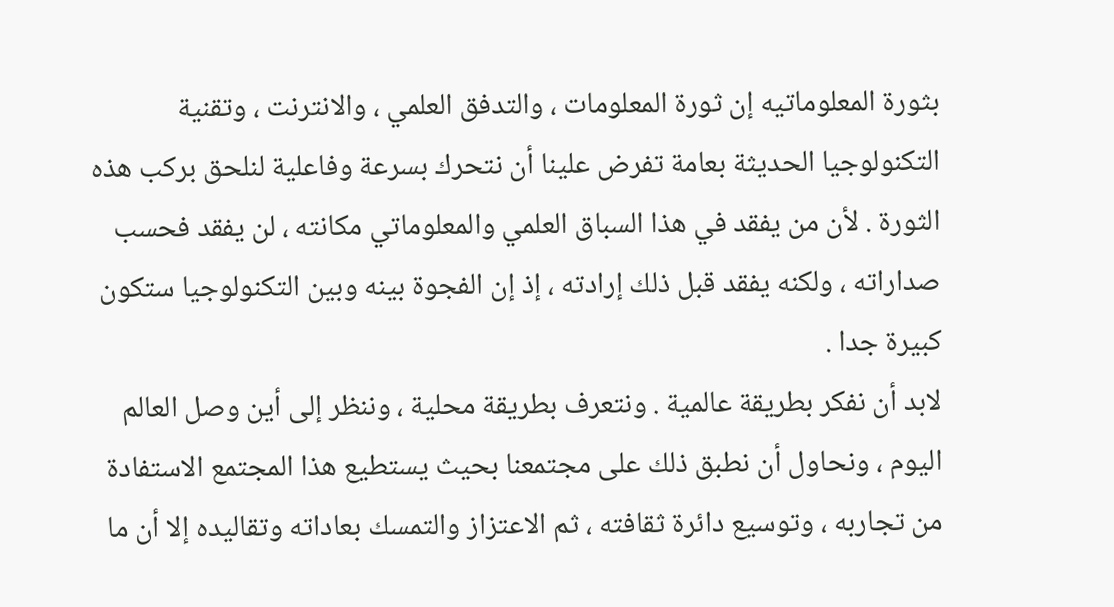بثورة المعلوماتيه إن ثورة المعلومات ، والتدفق العلمي ، والانترنت ، وتقنية التكنولوجيا الحديثة بعامة تفرض علينا أن نتحرك بسرعة وفاعلية لنلحق بركب هذه الثورة . لأن من يفقد في هذا السباق العلمي والمعلوماتي مكانته ، لن يفقد فحسب صداراته ، ولكنه يفقد قبل ذلك إرادته ، إذ إن الفجوة بينه وبين التكنولوجيا ستكون كبيرة جدا .
لابد أن نفكر بطريقة عالمية . ونتعرف بطريقة محلية ، وننظر إلى أين وصل العالم اليوم ، ونحاول أن نطبق ذلك على مجتمعنا بحيث يستطيع هذا المجتمع الاستفادة من تجاربه ، وتوسيع دائرة ثقافته ، ثم الاعتزاز والتمسك بعاداته وتقاليده إلا أن ما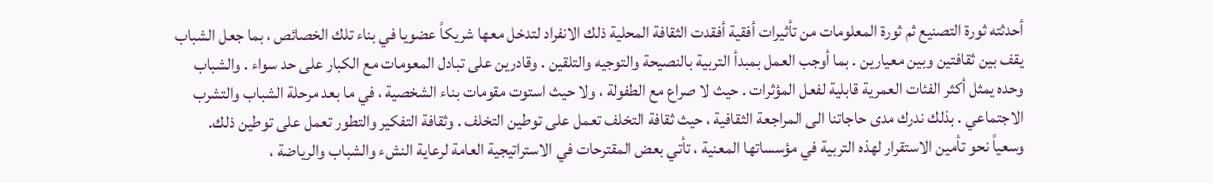أحدثته ثورة التصنيع ثم ثورة المعلومات من تأثيرات أفقية أفقدت الثقافة المحلية ذلك الانفراد لتدخل معها شريكاً عضويا في بناء تلك الخصائص ، بما جعل الشباب يقف بين ثقافتين وبين معيارين . بما أوجب العمل بمبدأ التربية بالنصيحة والتوجيه والتلقين . وقادرين على تبادل المعومات مع الكبار على حد سواء . والشباب وحده يمثل أكثر الفئات العمرية قابلية لفعل المؤثرات . حيث لا صراع مع الطفولة ، ولا حيث استوت مقومات بناء الشخصية ، في ما بعد مرحلة الشباب والتشرب الاجتماعي . بذلك ندرك مدى حاجاتنا الى المراجعة الثقافية ، حيث ثقافة التخلف تعمل على توطين التخلف . وثقافة التفكير والتطور تعمل على توطين ذلك.
وسعياً نحو تأمين الاستقرار لهذه التربية في مؤسساتها المعنية ، تأتي بعض المقترحات في الاستراتيجية العامة لرعاية النشء والشباب والرياضة ،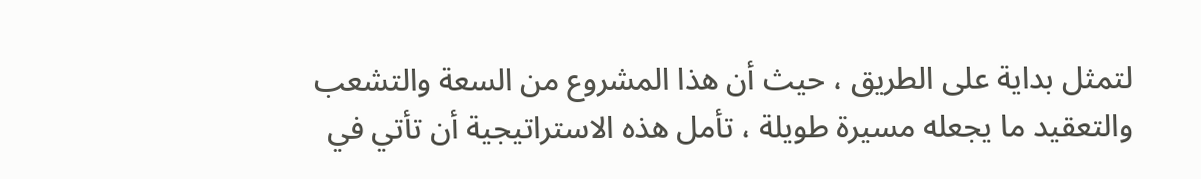لتمثل بداية على الطريق ، حيث أن هذا المشروع من السعة والتشعب والتعقيد ما يجعله مسيرة طويلة ، تأمل هذه الاستراتيجية أن تأتي في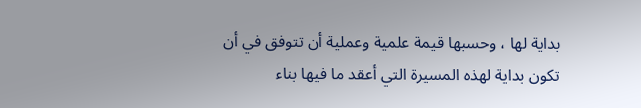بداية لها ، وحسبها قيمة علمية وعملية أن تتوفق في أن تكون بداية لهذه المسيرة التي أعقد ما فيها بناء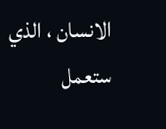الانسان ، الذي ستعمل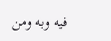فيه وبه ومن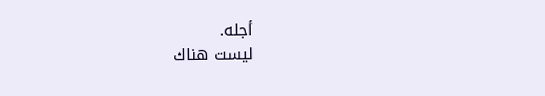أجله.
ليست هناك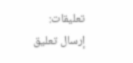تعليقات:
إرسال تعليق